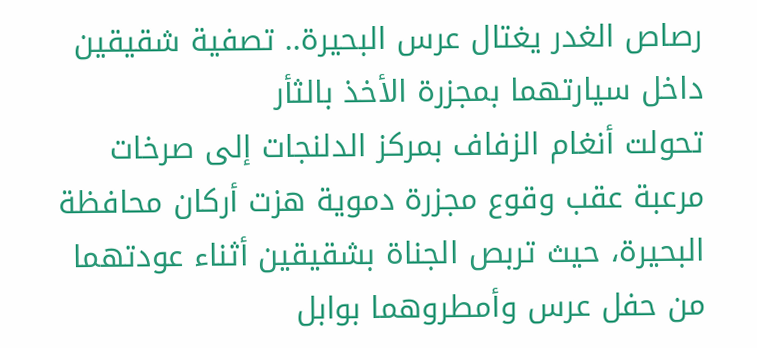رصاص الغدر يغتال عرس البحيرة.. تصفية شقيقين داخل سيارتهما بمجزرة الأخذ بالثأر
تحولت أنغام الزفاف بمركز الدلنجات إلى صرخات مرعبة عقب وقوع مجزرة دموية هزت أركان محافظة البحيرة، حيث تربص الجناة بشقيقين أثناء عودتهما من حفل عرس وأمطروهما بوابل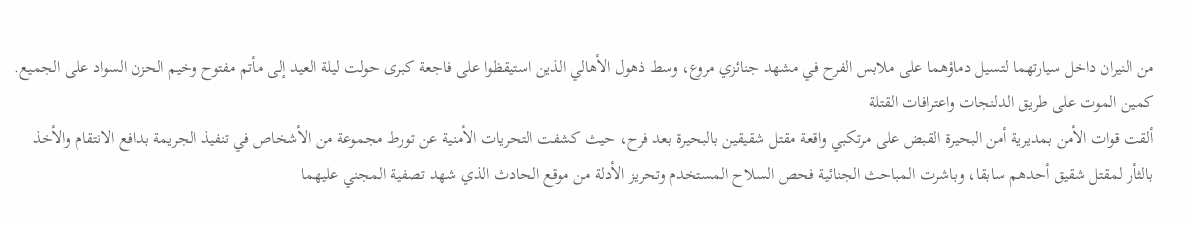من النيران داخل سيارتهما لتسيل دماؤهما على ملابس الفرح في مشهد جنائزي مروع، وسط ذهول الأهالي الذين استيقظوا على فاجعة كبرى حولت ليلة العيد إلى مأتم مفتوح وخيم الحزن السواد على الجميع.
كمين الموت على طريق الدلنجات واعترافات القتلة
ألقت قوات الأمن بمديرية أمن البحيرة القبض على مرتكبي واقعة مقتل شقيقين بالبحيرة بعد فرح، حيث كشفت التحريات الأمنية عن تورط مجموعة من الأشخاص في تنفيذ الجريمة بدافع الانتقام والأخذ بالثأر لمقتل شقيق أحدهم سابقا، وباشرت المباحث الجنائية فحص السلاح المستخدم وتحريز الأدلة من موقع الحادث الذي شهد تصفية المجني عليهما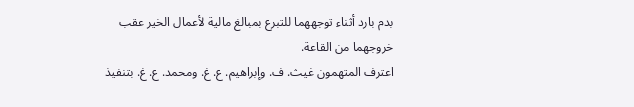بدم بارد أثناء توجههما للتبرع بمبالغ مالية لأعمال الخير عقب خروجهما من القاعة.
اعترف المتهمون غيث. ف. وإبراهيم. ع. غ. ومحمد. ع. غ. بتنفيذ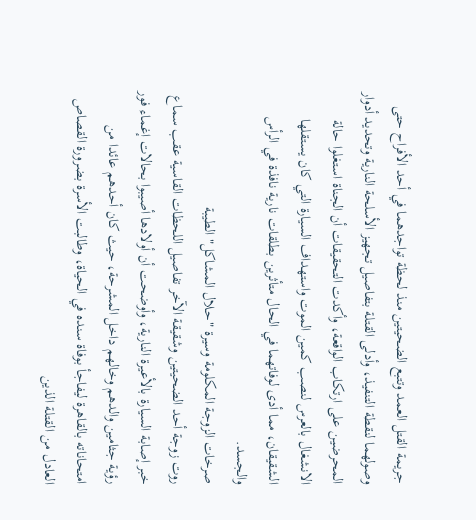جريمة القتل العمد وتتبع الضحيتين منذ لحظة تواجدهما في أحد الأفراح حتى وصولهما لنقطة التنفيذ، وأدلى القتلة بتفاصيل تجهيز الأسلحة النارية وتحديد أدوار المحرضين على ارتكاب الواقعة، وأكدت التحقيقات أن الجناة استغلوا حالة الانشغال بالعرس لنصب كمين الموت واستهداف السيارة التي كان يستقلها الشقيقان، مما أدى لوفاتهما في الحال متأثرين بطلقات نارية نافذة في الرأس والجسد.
صرخات الزوجة المكلومة وسيرة "حلال المشاكل" الطيبة
روت زوجة أحد الضحيتين وشقيقة الآخر تفاصيل اللحظات القاسية عقب سماع خبر إصابة السيارة بالأعيرة النارية، وأوضحت أن أولادها أصيبوا بحالات إغماء فور رؤية جثامين والدهم وخالهم داخل المشرحة، حيث كان أحدهم عائدا من امتحاناته بالقاهرة ليفاجأ بوفاة سنده في الحياة، وطالبت الأسرة بضرورة القصاص العادل من القتلة الذين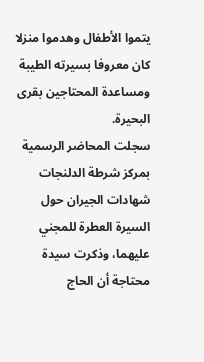يتموا الأطفال وهدموا منزلا كان معروفا بسيرته الطيبة ومساعدة المحتاجين بقرى البحيرة.
سجلت المحاضر الرسمية بمركز شرطة الدلنجات شهادات الجيران حول السيرة العطرة للمجني عليهما، وذكرت سيدة محتاجة أن الحاج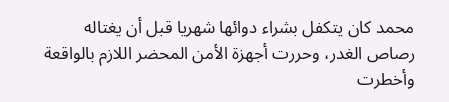محمد كان يتكفل بشراء دوائها شهريا قبل أن يغتاله رصاص الغدر، وحررت أجهزة الأمن المحضر اللازم بالواقعة وأخطرت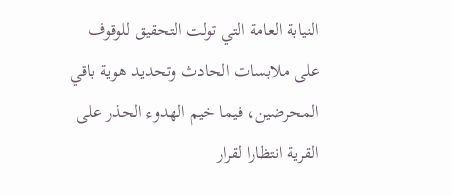النيابة العامة التي تولت التحقيق للوقوف على ملابسات الحادث وتحديد هوية باقي المحرضين، فيما خيم الهدوء الحذر على القرية انتظارا لقرار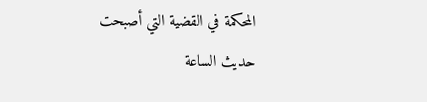المحكمة في القضية التي أصبحت حديث الساعة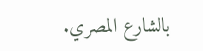بالشارع المصري.